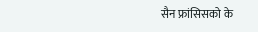सैन फ्रांसिसको के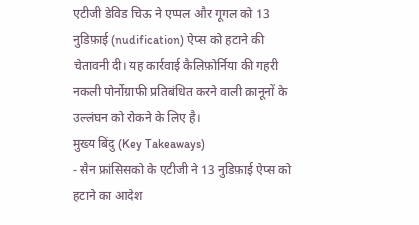एटीजी डेविड चिऊ ने एप्पल और गूगल को 13 नुडिफ़ाई (nudification) ऐप्स को हटाने की चेतावनी दी। यह कार्रवाई कैलिफ़ोर्निया की गहरी नकली पोर्नोग्राफी प्रतिबंधित करने वाली क़ानूनों के उल्लंघन को रोकने के लिए है।
मुख्य बिंदु (Key Takeaways)
- सैन फ्रांसिसको के एटीजी ने 13 नुडिफ़ाई ऐप्स को हटाने का आदेश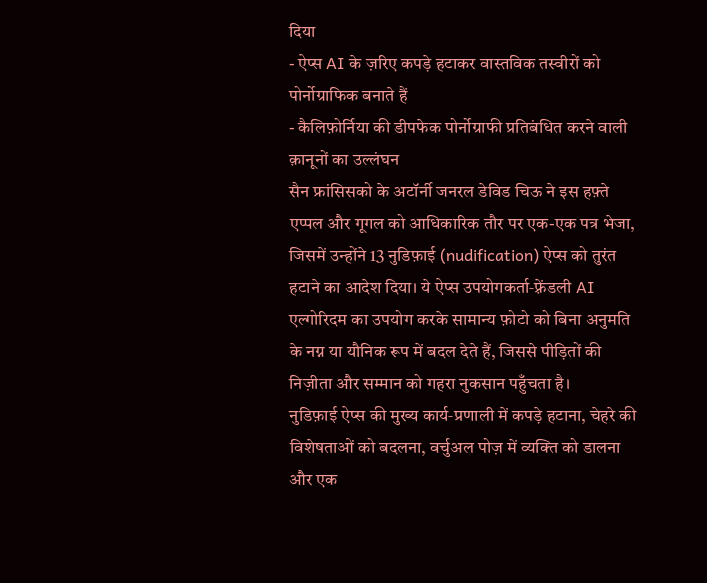दिया
- ऐप्स AI के ज़रिए कपड़े हटाकर वास्तविक तस्वीरों को पोर्नोग्राफिक बनाते हैं
- कैलिफ़ोर्निया की डीपफेक पोर्नोग्राफी प्रतिबंधित करने वाली क़ानूनों का उल्लंघन
सैन फ्रांसिसको के अटॉर्नी जनरल डेविड चिऊ ने इस हफ़्ते एप्पल और गूगल को आधिकारिक तौर पर एक-एक पत्र भेजा, जिसमें उन्होंने 13 नुडिफ़ाई (nudification) ऐप्स को तुरंत हटाने का आदेश दिया। ये ऐप्स उपयोगकर्ता‑फ़्रेंडली AI एल्गोरिदम का उपयोग करके सामान्य फ़ोटो को बिना अनुमति के नग्न या यौनिक रूप में बदल देते हैं, जिससे पीड़ितों की निज़ीता और सम्मान को गहरा नुकसान पहुँचता है।
नुडिफ़ाई ऐप्स की मुख्य कार्य‑प्रणाली में कपड़े हटाना, चेहरे की विशेषताओं को बदलना, वर्चुअल पोज़ में व्यक्ति को डालना और एक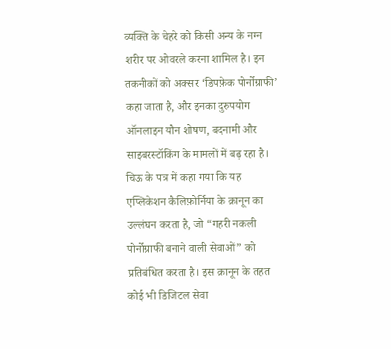व्यक्ति के चेहरे को किसी अन्य के नग्न शरीर पर ओवरले करना शामिल है। इन तकनीकों को अक्सर ‘डिपफ़ेक पोर्नोग्राफी’ कहा जाता है, और इनका दुरुपयोग ऑनलाइन यौन शोषण, बदनामी और साइबरस्टॉकिंग के मामलों में बढ़ रहा है।
चिऊ के पत्र में कहा गया कि यह एप्लिकेशन कैलिफ़ोर्निया के क़ानून का उल्लंघन करता है, जो “गहरी नकली पोर्नोग्राफी बनाने वाली सेवाओं” को प्रतिबंधित करता है। इस क़ानून के तहत कोई भी डिजिटल सेवा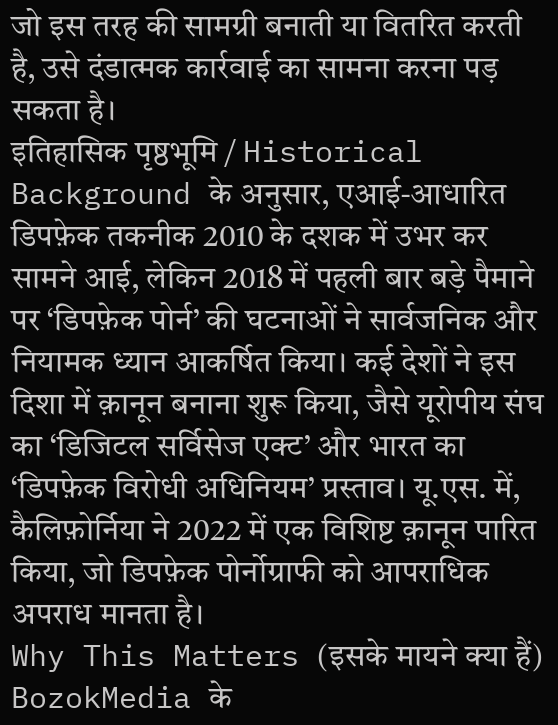जो इस तरह की सामग्री बनाती या वितरित करती है, उसे दंडात्मक कार्रवाई का सामना करना पड़ सकता है।
इतिहासिक पृष्ठभूमि / Historical Background के अनुसार, एआई‑आधारित डिपफ़ेक तकनीक 2010 के दशक में उभर कर सामने आई, लेकिन 2018 में पहली बार बड़े पैमाने पर ‘डिपफ़ेक पोर्न’ की घटनाओं ने सार्वजनिक और नियामक ध्यान आकर्षित किया। कई देशों ने इस दिशा में क़ानून बनाना शुरू किया, जैसे यूरोपीय संघ का ‘डिजिटल सर्विसेज एक्ट’ और भारत का ‘डिपफ़ेक विरोधी अधिनियम’ प्रस्ताव। यू.एस. में, कैलिफ़ोर्निया ने 2022 में एक विशिष्ट क़ानून पारित किया, जो डिपफ़ेक पोर्नोग्राफी को आपराधिक अपराध मानता है।
Why This Matters (इसके मायने क्या हैं)
BozokMedia के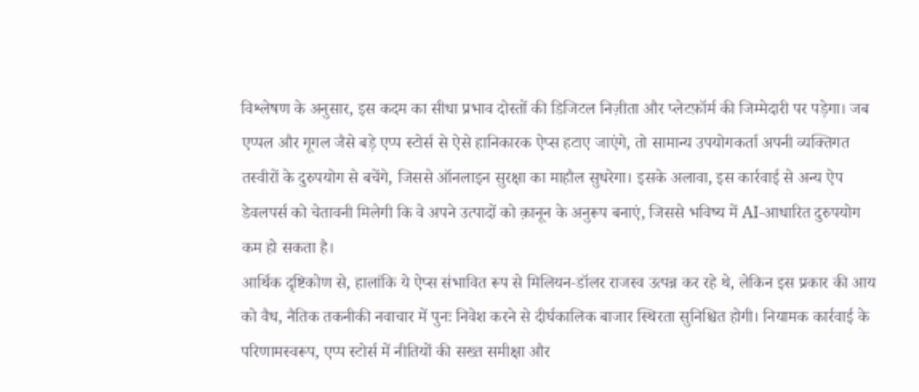विश्लेषण के अनुसार, इस कदम का सीधा प्रभाव दोस्तों की डिजिटल निज़ीता और प्लेटफ़ॉर्म की जिम्मेदारी पर पड़ेगा। जब एप्पल और गूगल जैसे बड़े एप्प स्टोर्स से ऐसे हानिकारक ऐप्स हटाए जाएंगे, तो सामान्य उपयोगकर्ता अपनी व्यक्तिगत तस्वीरों के दुरुपयोग से बचेंगे, जिससे ऑनलाइन सुरक्षा का माहौल सुधरेगा। इसके अलावा, इस कार्रवाई से अन्य ऐप डेवलपर्स को चेतावनी मिलेगी कि वे अपने उत्पादों को क़ानून के अनुरूप बनाएं, जिससे भविष्य में AI‑आधारित दुरुपयोग कम हो सकता है।
आर्थिक दृष्टिकोण से, हालांकि ये ऐप्स संभावित रूप से मिलियन‑डॉलर राजस्व उत्पन्न कर रहे थे, लेकिन इस प्रकार की आय को वैध, नैतिक तकनीकी नवाचार में पुनः निवेश करने से दीर्घकालिक बाजार स्थिरता सुनिश्चित होगी। नियामक कार्रवाई के परिणामस्वरूप, एप्प स्टोर्स में नीतियों की सख्त समीक्षा और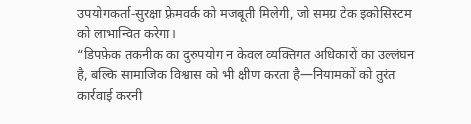उपयोगकर्ता‑सुरक्षा फ़्रेमवर्क को मजबूती मिलेगी, जो समग्र टेक इकोसिस्टम को लाभान्वित करेगा।
“डिपफ़ेक तकनीक का दुरुपयोग न केवल व्यक्तिगत अधिकारों का उल्लंघन है, बल्कि सामाजिक विश्वास को भी क्षीण करता है—नियामकों को तुरंत कार्रवाई करनी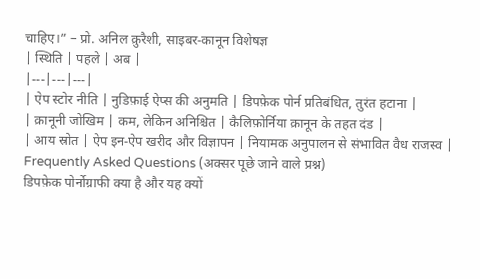चाहिए।” – प्रो. अनिल क़ुरैशी, साइबर‑कानून विशेषज्ञ
| स्थिति | पहले | अब |
|---|---|---|
| ऐप स्टोर नीति | नुडिफ़ाई ऐप्स की अनुमति | डिपफ़ेक पोर्न प्रतिबंधित, तुरंत हटाना |
| क़ानूनी जोखिम | कम, लेकिन अनिश्चित | कैलिफ़ोर्निया क़ानून के तहत दंड |
| आय स्रोत | ऐप इन‑ऐप खरीद और विज्ञापन | नियामक अनुपालन से संभावित वैध राजस्व |
Frequently Asked Questions (अक्सर पूछे जाने वाले प्रश्न)
डिपफ़ेक पोर्नोग्राफी क्या है और यह क्यों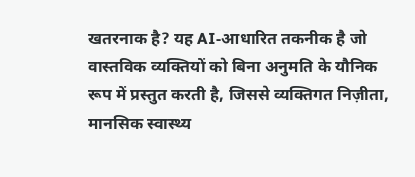खतरनाक है? यह AI‑आधारित तकनीक है जो वास्तविक व्यक्तियों को बिना अनुमति के यौनिक रूप में प्रस्तुत करती है, जिससे व्यक्तिगत निज़ीता, मानसिक स्वास्थ्य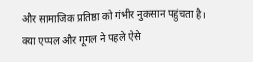और सामाजिक प्रतिष्ठा को गंभीर नुकसान पहुंचता है।
क्या एप्पल और गूगल ने पहले ऐसे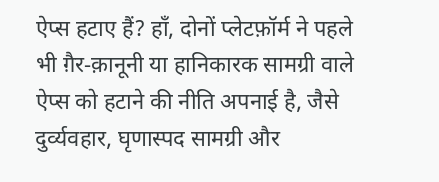ऐप्स हटाए हैं? हाँ, दोनों प्लेटफ़ॉर्म ने पहले भी ग़ैर‑क़ानूनी या हानिकारक सामग्री वाले ऐप्स को हटाने की नीति अपनाई है, जैसे दुर्व्यवहार, घृणास्पद सामग्री और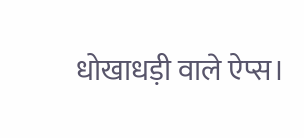धोखाधड़ी वाले ऐप्स।